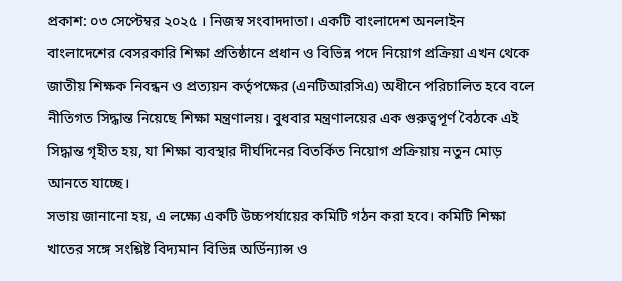প্রকাশ: ০৩ সেপ্টেম্বর ২০২৫ । নিজস্ব সংবাদদাতা। একটি বাংলাদেশ অনলাইন
বাংলাদেশের বেসরকারি শিক্ষা প্রতিষ্ঠানে প্রধান ও বিভিন্ন পদে নিয়োগ প্রক্রিয়া এখন থেকে জাতীয় শিক্ষক নিবন্ধন ও প্রত্যয়ন কর্তৃপক্ষের (এনটিআরসিএ) অধীনে পরিচালিত হবে বলে নীতিগত সিদ্ধান্ত নিয়েছে শিক্ষা মন্ত্রণালয়। বুধবার মন্ত্রণালয়ের এক গুরুত্বপূর্ণ বৈঠকে এই সিদ্ধান্ত গৃহীত হয়, যা শিক্ষা ব্যবস্থার দীর্ঘদিনের বিতর্কিত নিয়োগ প্রক্রিয়ায় নতুন মোড় আনতে যাচ্ছে।
সভায় জানানো হয়, এ লক্ষ্যে একটি উচ্চপর্যায়ের কমিটি গঠন করা হবে। কমিটি শিক্ষা খাতের সঙ্গে সংশ্লিষ্ট বিদ্যমান বিভিন্ন অর্ডিন্যান্স ও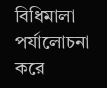বিধিমালা পর্যালোচনা করে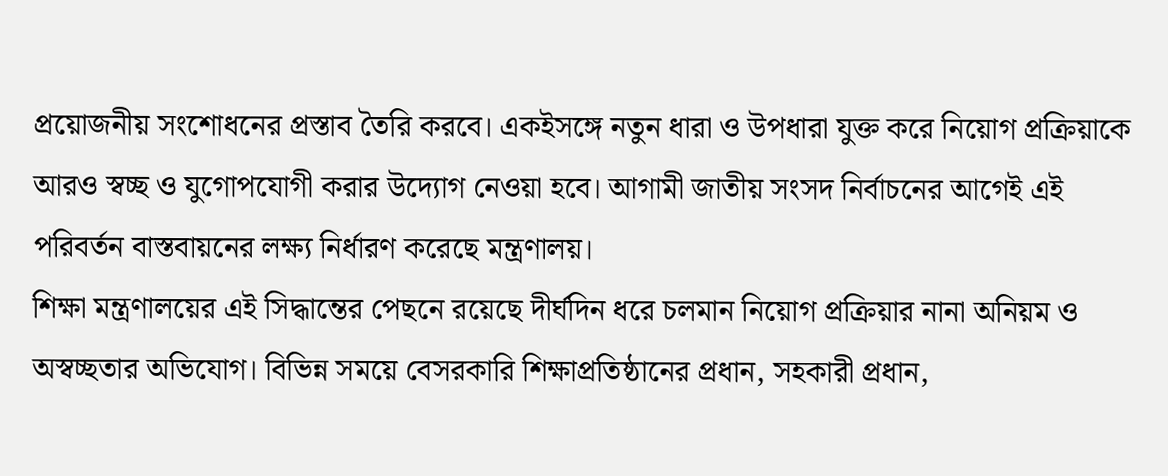প্রয়োজনীয় সংশোধনের প্রস্তাব তৈরি করবে। একইসঙ্গে নতুন ধারা ও উপধারা যুক্ত করে নিয়োগ প্রক্রিয়াকে আরও স্বচ্ছ ও যুগোপযোগী করার উদ্যোগ নেওয়া হবে। আগামী জাতীয় সংসদ নির্বাচনের আগেই এই পরিবর্তন বাস্তবায়নের লক্ষ্য নির্ধারণ করেছে মন্ত্রণালয়।
শিক্ষা মন্ত্রণালয়ের এই সিদ্ধান্তের পেছনে রয়েছে দীর্ঘদিন ধরে চলমান নিয়োগ প্রক্রিয়ার নানা অনিয়ম ও অস্বচ্ছতার অভিযোগ। বিভিন্ন সময়ে বেসরকারি শিক্ষাপ্রতিষ্ঠানের প্রধান, সহকারী প্রধান,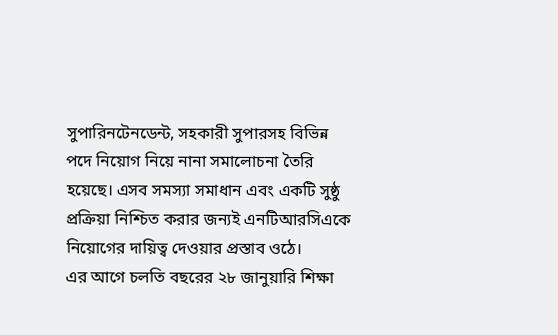সুপারিনটেনডেন্ট, সহকারী সুপারসহ বিভিন্ন পদে নিয়োগ নিয়ে নানা সমালোচনা তৈরি হয়েছে। এসব সমস্যা সমাধান এবং একটি সুষ্ঠু প্রক্রিয়া নিশ্চিত করার জন্যই এনটিআরসিএকে নিয়োগের দায়িত্ব দেওয়ার প্রস্তাব ওঠে।
এর আগে চলতি বছরের ২৮ জানুয়ারি শিক্ষা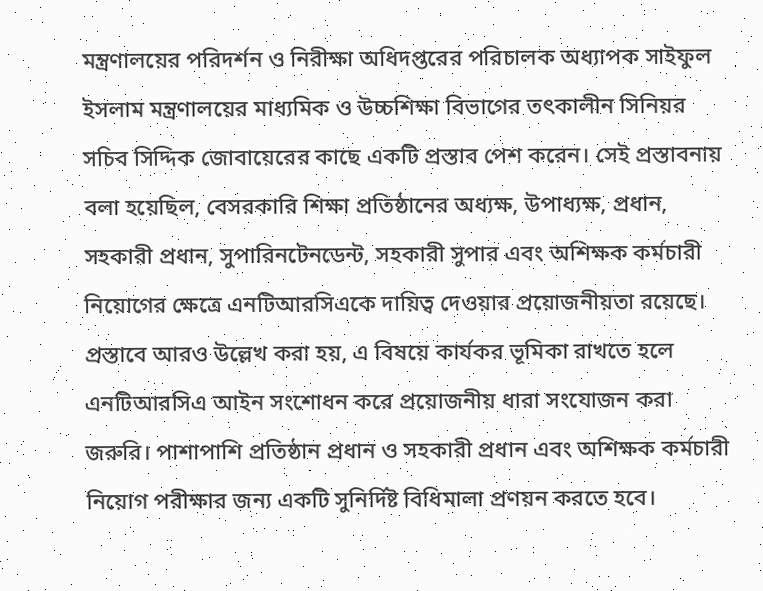মন্ত্রণালয়ের পরিদর্শন ও নিরীক্ষা অধিদপ্তরের পরিচালক অধ্যাপক সাইফুল ইসলাম মন্ত্রণালয়ের মাধ্যমিক ও উচ্চশিক্ষা বিভাগের তৎকালীন সিনিয়র সচিব সিদ্দিক জোবায়েরের কাছে একটি প্রস্তাব পেশ করেন। সেই প্রস্তাবনায় বলা হয়েছিল, বেসরকারি শিক্ষা প্রতিষ্ঠানের অধ্যক্ষ, উপাধ্যক্ষ, প্রধান, সহকারী প্রধান, সুপারিনটেনডেন্ট, সহকারী সুপার এবং অশিক্ষক কর্মচারী নিয়োগের ক্ষেত্রে এনটিআরসিএকে দায়িত্ব দেওয়ার প্রয়োজনীয়তা রয়েছে।
প্রস্তাবে আরও উল্লেখ করা হয়, এ বিষয়ে কার্যকর ভূমিকা রাখতে হলে এনটিআরসিএ আইন সংশোধন করে প্রয়োজনীয় ধারা সংযোজন করা জরুরি। পাশাপাশি প্রতিষ্ঠান প্রধান ও সহকারী প্রধান এবং অশিক্ষক কর্মচারী নিয়োগ পরীক্ষার জন্য একটি সুনির্দিষ্ট বিধিমালা প্রণয়ন করতে হবে।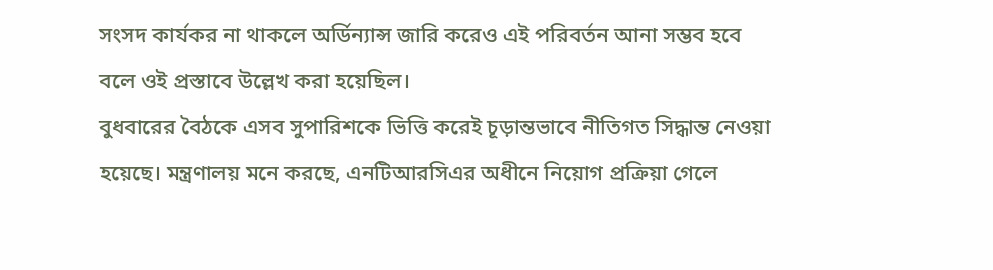সংসদ কার্যকর না থাকলে অর্ডিন্যান্স জারি করেও এই পরিবর্তন আনা সম্ভব হবে বলে ওই প্রস্তাবে উল্লেখ করা হয়েছিল।
বুধবারের বৈঠকে এসব সুপারিশকে ভিত্তি করেই চূড়ান্তভাবে নীতিগত সিদ্ধান্ত নেওয়া হয়েছে। মন্ত্রণালয় মনে করছে, এনটিআরসিএর অধীনে নিয়োগ প্রক্রিয়া গেলে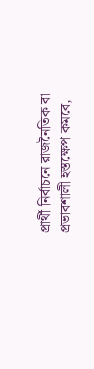প্রার্থী নির্বাচনে রাজনৈতিক বা প্রভাবশালী হস্তক্ষেপ কমবে,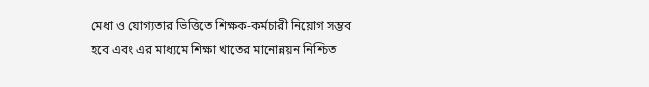মেধা ও যোগ্যতার ভিত্তিতে শিক্ষক-কর্মচারী নিয়োগ সম্ভব হবে এবং এর মাধ্যমে শিক্ষা খাতের মানোন্নয়ন নিশ্চিত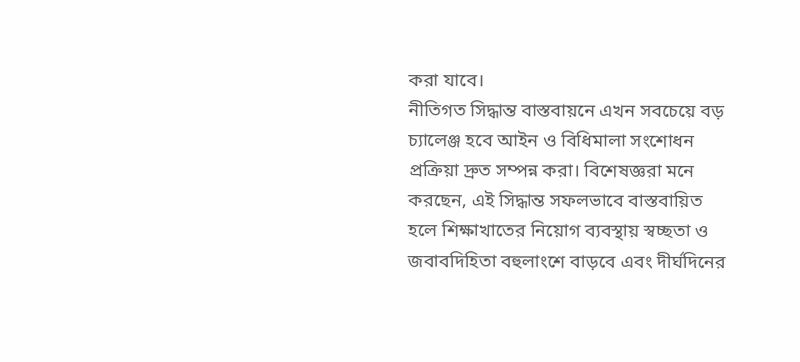করা যাবে।
নীতিগত সিদ্ধান্ত বাস্তবায়নে এখন সবচেয়ে বড় চ্যালেঞ্জ হবে আইন ও বিধিমালা সংশোধন প্রক্রিয়া দ্রুত সম্পন্ন করা। বিশেষজ্ঞরা মনে করছেন, এই সিদ্ধান্ত সফলভাবে বাস্তবায়িত হলে শিক্ষাখাতের নিয়োগ ব্যবস্থায় স্বচ্ছতা ও জবাবদিহিতা বহুলাংশে বাড়বে এবং দীর্ঘদিনের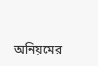অনিয়মের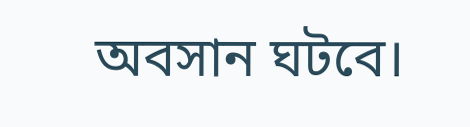অবসান ঘটবে।